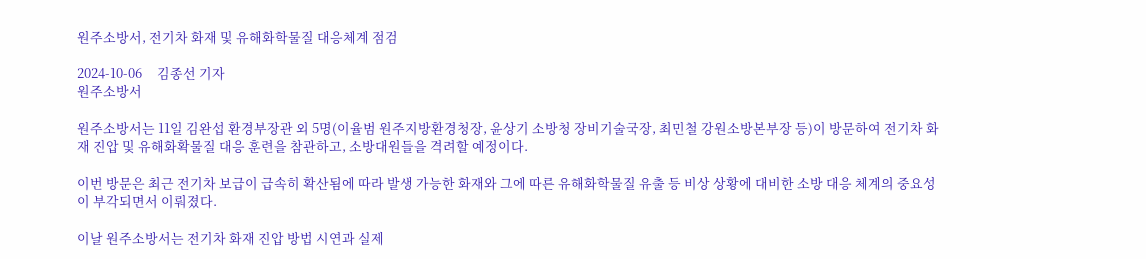원주소방서, 전기차 화재 및 유해화학물질 대응체계 점검

2024-10-06     김종선 기자
원주소방서

원주소방서는 11일 김완섭 환경부장관 외 5명(이율범 원주지방환경청장, 윤상기 소방청 장비기술국장, 최민철 강원소방본부장 등)이 방문하여 전기차 화재 진압 및 유해화확물질 대응 훈련을 참관하고, 소방대원들을 격려할 예정이다.

이번 방문은 최근 전기차 보급이 급속히 확산됨에 따라 발생 가능한 화재와 그에 따른 유해화학물질 유출 등 비상 상황에 대비한 소방 대응 체계의 중요성이 부각되면서 이뤄졌다.

이날 원주소방서는 전기차 화재 진압 방법 시연과 실제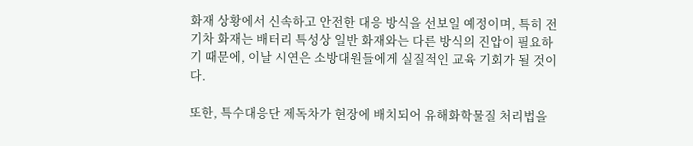화재 상황에서 신속하고 안전한 대응 방식을 선보일 예정이며, 특히 전기차 화재는 배터리 특성상 일반 화재와는 다른 방식의 진압이 필요하기 때문에, 이날 시연은 소방대원들에게 실질적인 교육 기회가 될 것이다.

또한, 특수대응단 제독차가 현장에 배치되어 유해화학물질 처리법을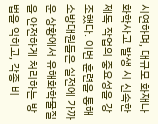시연하며, 대규모 화재나 화학사고 발생 시 신속한 제독 작업의 중요성을 강조했다. 이번 훈련을 통해 소방대원들은 실전에 가까운 상황에서 유해화학물질을 안전하게 처리하는 방법을 익히고, 각종 비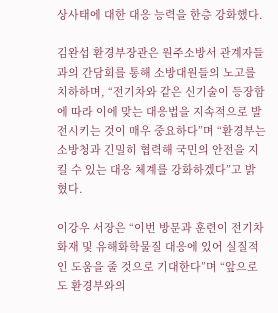상사태에 대한 대응 능력을 한층 강화했다.

김완섭 환경부장관은 원주소방서 관계자들과의 간담회를 통해 소방대원들의 노고를 치하하며, “전기차와 같은 신기술이 등장함에 따라 이에 맞는 대응법을 지속적으로 발전시키는 것이 매우 중요하다”며 “환경부는 소방청과 긴밀히 협력해 국민의 안전을 지킬 수 있는 대응 체계를 강화하겠다”고 밝혔다.

이강우 서장은 “이번 방문과 훈련이 전기차 화재 및 유해화학물질 대응에 있어 실질적인 도움을 줄 것으로 기대한다”며 “앞으로도 환경부와의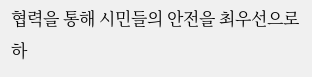협력을 통해 시민들의 안전을 최우선으로 하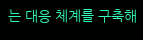는 대응 체계를 구축해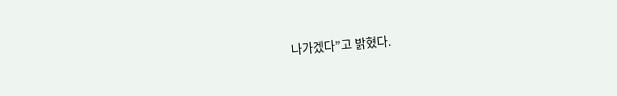나가겠다”고 밝혔다.